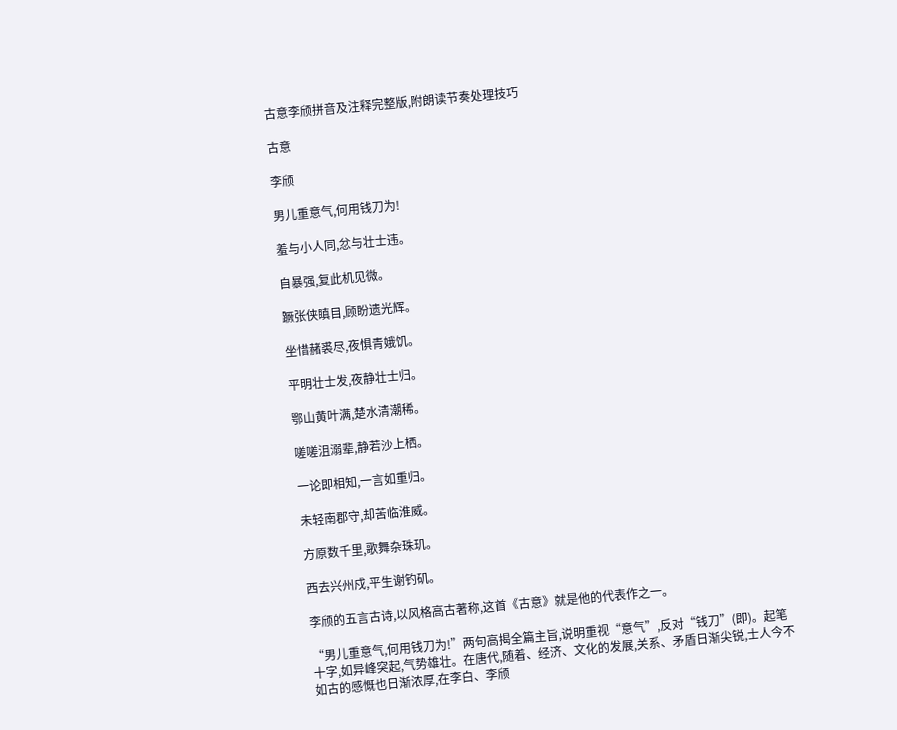古意李颀拼音及注释完整版,附朗读节奏处理技巧

古意

李颀

男儿重意气,何用钱刀为!

羞与小人同,忿与壮士违。

自暴强,复此机见微。

蹶张侠瞋目,顾盼遗光辉。

坐惜赭裘尽,夜惧青娥饥。

平明壮士发,夜静壮士归。

鄂山黄叶满,楚水清潮稀。

嗟嗟沮溺辈,静若沙上栖。

一论即相知,一言如重归。

未轻南郡守,却苦临淮威。

方原数千里,歌舞杂珠玑。

西去兴州戍,平生谢钓矶。

李颀的五言古诗,以风格高古著称,这首《古意》就是他的代表作之一。

“男儿重意气,何用钱刀为!”两句高揭全篇主旨,说明重视“意气”,反对“钱刀”(即)。起笔十字,如异峰突起,气势雄壮。在唐代,随着、经济、文化的发展,关系、矛盾日渐尖锐,士人今不如古的感慨也日渐浓厚,在李白、李颀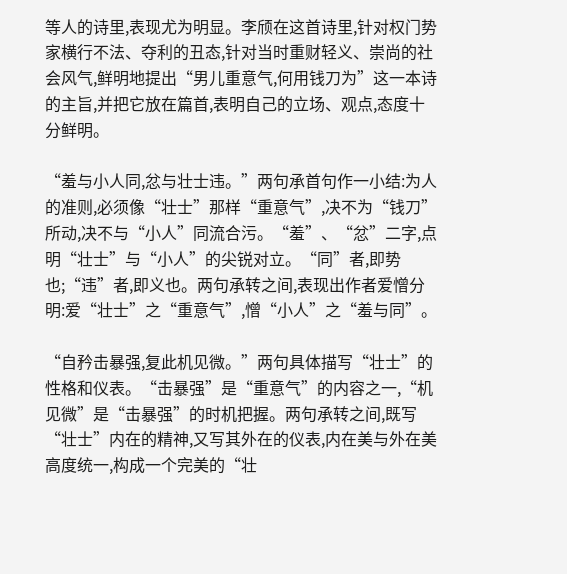等人的诗里,表现尤为明显。李颀在这首诗里,针对权门势家横行不法、夺利的丑态,针对当时重财轻义、崇尚的社会风气,鲜明地提出“男儿重意气,何用钱刀为”这一本诗的主旨,并把它放在篇首,表明自己的立场、观点,态度十分鲜明。

“羞与小人同,忿与壮士违。”两句承首句作一小结:为人的准则,必须像“壮士”那样“重意气”,决不为“钱刀”所动,决不与“小人”同流合污。“羞”、“忿”二字,点明“壮士”与“小人”的尖锐对立。“同”者,即势也;“违”者,即义也。两句承转之间,表现出作者爱憎分明:爱“壮士”之“重意气”,憎“小人”之“羞与同”。

“自矜击暴强,复此机见微。”两句具体描写“壮士”的性格和仪表。“击暴强”是“重意气”的内容之一,“机见微”是“击暴强”的时机把握。两句承转之间,既写“壮士”内在的精神,又写其外在的仪表,内在美与外在美高度统一,构成一个完美的“壮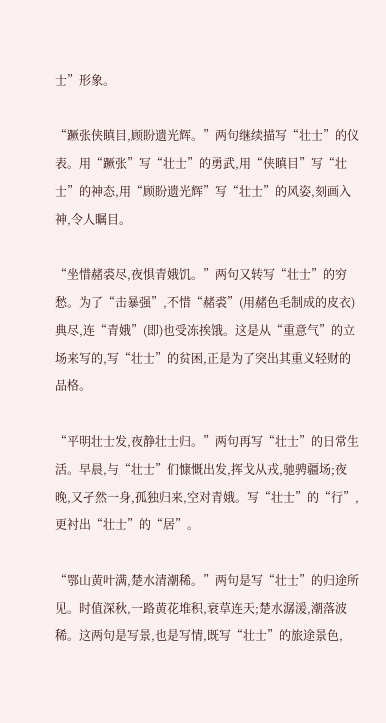士”形象。

“蹶张侠瞋目,顾盼遗光辉。”两句继续描写“壮士”的仪表。用“蹶张”写“壮士”的勇武,用“侠瞋目”写“壮士”的神态,用“顾盼遗光辉”写“壮士”的风姿,刻画入神,令人瞩目。

“坐惜赭裘尽,夜惧青娥饥。”两句又转写“壮士”的穷愁。为了“击暴强”,不惜“赭裘”(用赭色毛制成的皮衣)典尽,连“青娥”(即)也受冻挨饿。这是从“重意气”的立场来写的,写“壮士”的贫困,正是为了突出其重义轻财的品格。

“平明壮士发,夜静壮士归。”两句再写“壮士”的日常生活。早晨,与“壮士”们慷慨出发,挥戈从戎,驰骋疆场;夜晚,又孑然一身,孤独归来,空对青娥。写“壮士”的“行”,更衬出“壮士”的“居”。

“鄂山黄叶满,楚水清潮稀。”两句是写“壮士”的归途所见。时值深秋,一路黄花堆积,衰草连天;楚水潺湲,潮落波稀。这两句是写景,也是写情,既写“壮士”的旅途景色,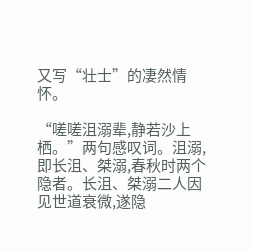又写“壮士”的凄然情怀。

“嗟嗟沮溺辈,静若沙上栖。”两句感叹词。沮溺,即长沮、桀溺,春秋时两个隐者。长沮、桀溺二人因见世道衰微,遂隐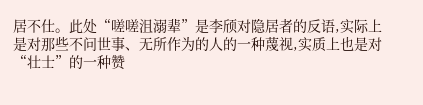居不仕。此处“嗟嗟沮溺辈”是李颀对隐居者的反语,实际上是对那些不问世事、无所作为的人的一种蔑视,实质上也是对“壮士”的一种赞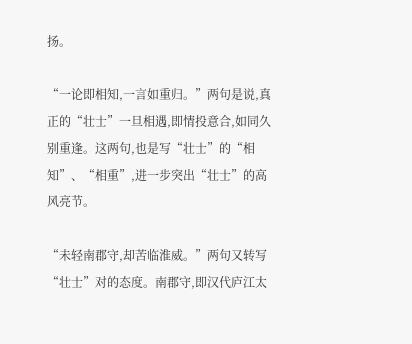扬。

“一论即相知,一言如重归。”两句是说,真正的“壮士”一旦相遇,即情投意合,如同久别重逢。这两句,也是写“壮士”的“相知”、“相重”,进一步突出“壮士”的高风亮节。

“未轻南郡守,却苦临淮威。”两句又转写“壮士”对的态度。南郡守,即汉代庐江太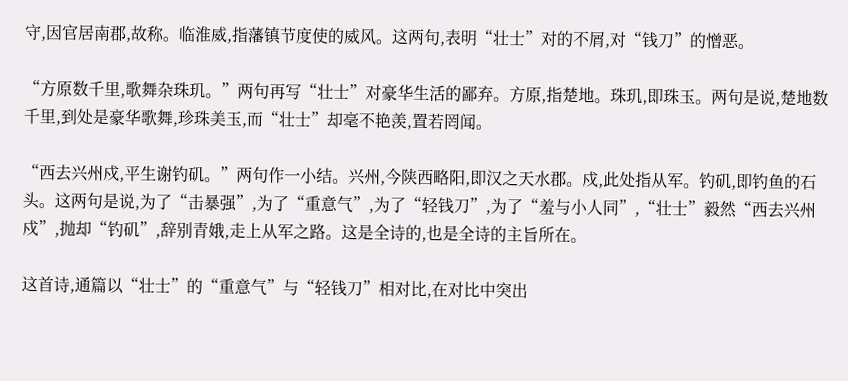守,因官居南郡,故称。临淮威,指藩镇节度使的威风。这两句,表明“壮士”对的不屑,对“钱刀”的憎恶。

“方原数千里,歌舞杂珠玑。”两句再写“壮士”对豪华生活的鄙弃。方原,指楚地。珠玑,即珠玉。两句是说,楚地数千里,到处是豪华歌舞,珍珠美玉,而“壮士”却毫不艳羡,置若罔闻。

“西去兴州戍,平生谢钓矶。”两句作一小结。兴州,今陕西略阳,即汉之天水郡。戍,此处指从军。钓矶,即钓鱼的石头。这两句是说,为了“击暴强”,为了“重意气”,为了“轻钱刀”,为了“羞与小人同”,“壮士”毅然“西去兴州戍”,抛却“钓矶”,辞别青娥,走上从军之路。这是全诗的,也是全诗的主旨所在。

这首诗,通篇以“壮士”的“重意气”与“轻钱刀”相对比,在对比中突出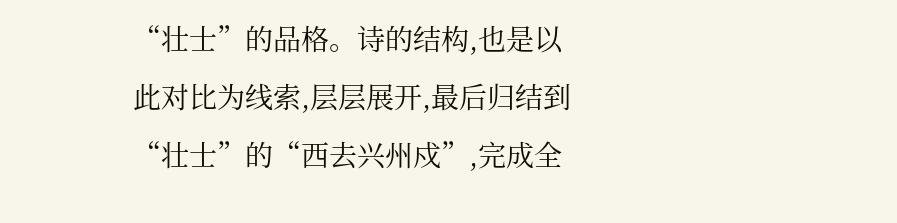“壮士”的品格。诗的结构,也是以此对比为线索,层层展开,最后归结到“壮士”的“西去兴州戍”,完成全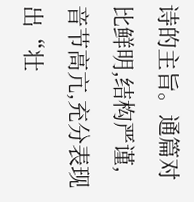诗的主旨。通篇对比鲜明,结构严谨,音节高亢,充分表现出“壮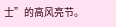士”的高风亮节。